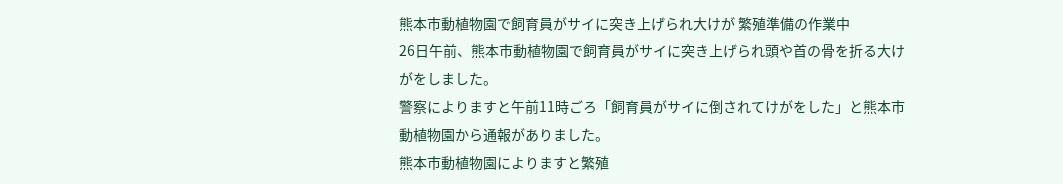熊本市動植物園で飼育員がサイに突き上げられ大けが 繁殖準備の作業中
26日午前、熊本市動植物園で飼育員がサイに突き上げられ頭や首の骨を折る大けがをしました。
警察によりますと午前11時ごろ「飼育員がサイに倒されてけがをした」と熊本市動植物園から通報がありました。
熊本市動植物園によりますと繁殖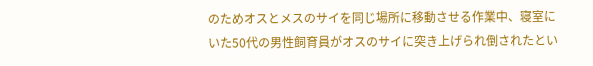のためオスとメスのサイを同じ場所に移動させる作業中、寝室にいた50代の男性飼育員がオスのサイに突き上げられ倒されたとい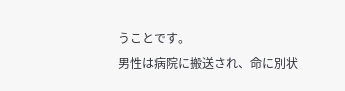うことです。
男性は病院に搬送され、命に別状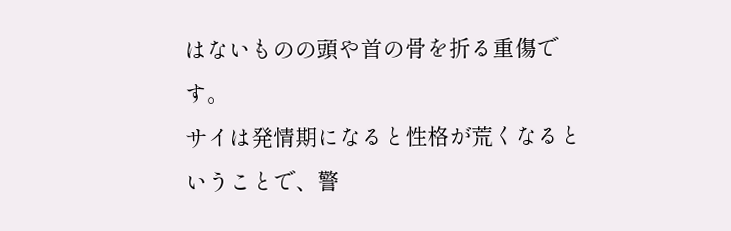はないものの頭や首の骨を折る重傷です。
サイは発情期になると性格が荒くなるということで、警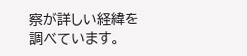察が詳しい経緯を調べています。